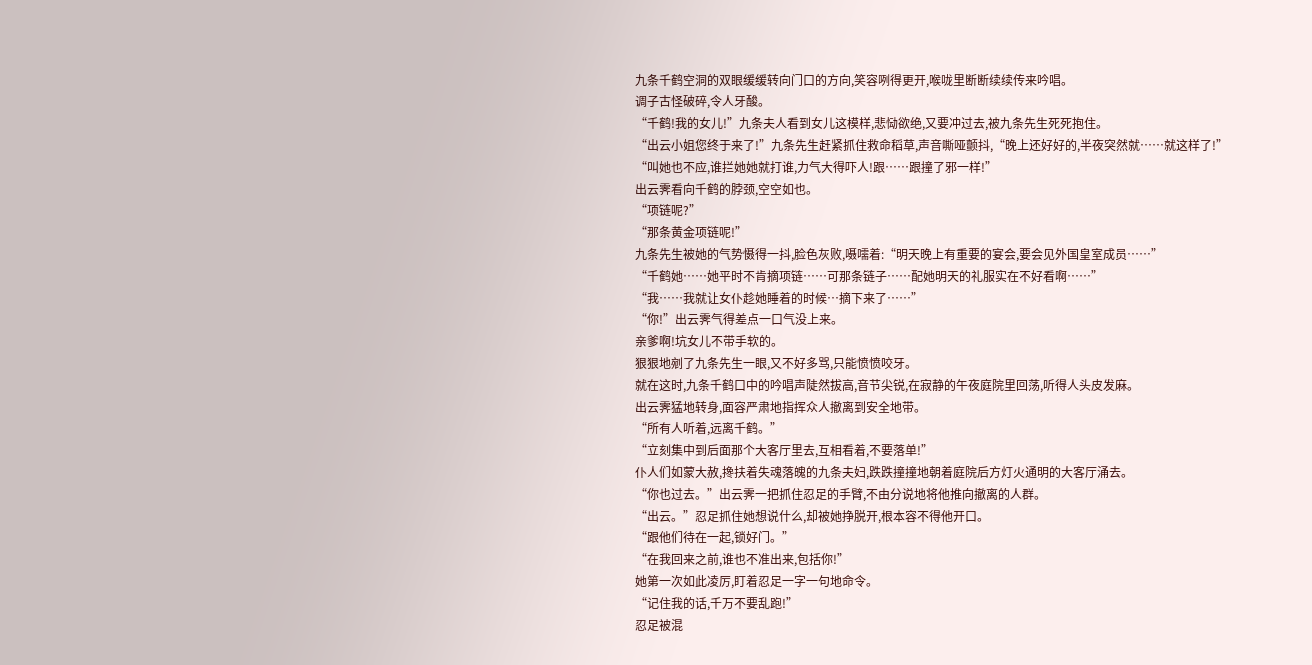九条千鹤空洞的双眼缓缓转向门口的方向,笑容咧得更开,喉咙里断断续续传来吟唱。
调子古怪破碎,令人牙酸。
“千鹤!我的女儿!”九条夫人看到女儿这模样,悲恸欲绝,又要冲过去,被九条先生死死抱住。
“出云小姐您终于来了!”九条先生赶紧抓住救命稻草,声音嘶哑颤抖,“晚上还好好的,半夜突然就……就这样了!”
“叫她也不应,谁拦她她就打谁,力气大得吓人!跟……跟撞了邪一样!”
出云霁看向千鹤的脖颈,空空如也。
“项链呢?”
“那条黄金项链呢!”
九条先生被她的气势慑得一抖,脸色灰败,嗫嚅着:“明天晚上有重要的宴会,要会见外国皇室成员……”
“千鹤她……她平时不肯摘项链……可那条链子……配她明天的礼服实在不好看啊……”
“我……我就让女仆趁她睡着的时候…摘下来了……”
“你!”出云霁气得差点一口气没上来。
亲爹啊!坑女儿不带手软的。
狠狠地剜了九条先生一眼,又不好多骂,只能愤愤咬牙。
就在这时,九条千鹤口中的吟唱声陡然拔高,音节尖锐,在寂静的午夜庭院里回荡,听得人头皮发麻。
出云霁猛地转身,面容严肃地指挥众人撤离到安全地带。
“所有人听着,远离千鹤。”
“立刻集中到后面那个大客厅里去,互相看着,不要落单!”
仆人们如蒙大赦,搀扶着失魂落魄的九条夫妇,跌跌撞撞地朝着庭院后方灯火通明的大客厅涌去。
“你也过去。”出云霁一把抓住忍足的手臂,不由分说地将他推向撤离的人群。
“出云。”忍足抓住她想说什么,却被她挣脱开,根本容不得他开口。
“跟他们待在一起,锁好门。”
“在我回来之前,谁也不准出来,包括你!”
她第一次如此凌厉,盯着忍足一字一句地命令。
“记住我的话,千万不要乱跑!”
忍足被混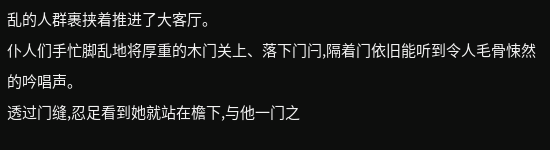乱的人群裹挟着推进了大客厅。
仆人们手忙脚乱地将厚重的木门关上、落下门闩,隔着门依旧能听到令人毛骨悚然的吟唱声。
透过门缝,忍足看到她就站在檐下,与他一门之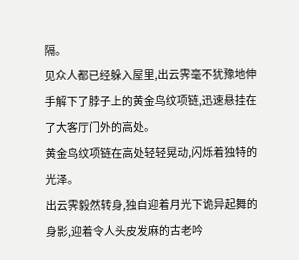隔。
见众人都已经躲入屋里,出云霁毫不犹豫地伸手解下了脖子上的黄金鸟纹项链,迅速悬挂在了大客厅门外的高处。
黄金鸟纹项链在高处轻轻晃动,闪烁着独特的光泽。
出云霁毅然转身,独自迎着月光下诡异起舞的身影,迎着令人头皮发麻的古老吟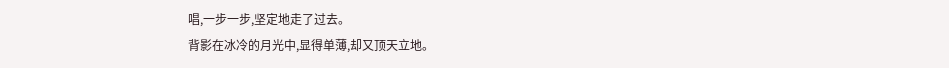唱,一步一步,坚定地走了过去。
背影在冰冷的月光中,显得单薄,却又顶天立地。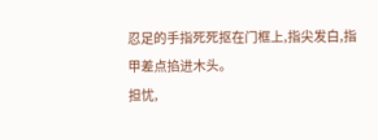忍足的手指死死抠在门框上,指尖发白,指甲差点掐进木头。
担忧,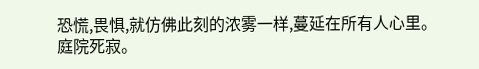恐慌,畏惧,就仿佛此刻的浓雾一样,蔓延在所有人心里。
庭院死寂。